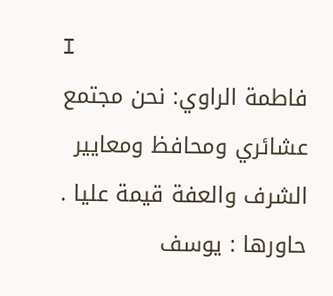I
فاطمة الراوي: نحن مجتمع عشائري ومحافظ ومعايير الشرف والعفة قيمة عليا .
حاورها : يوسف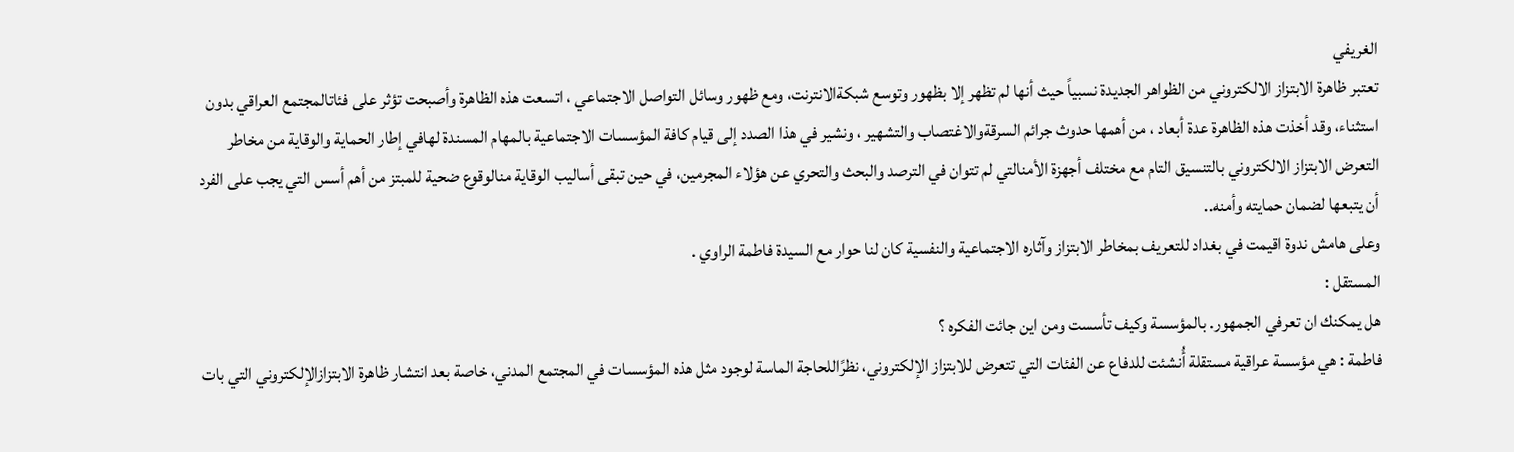الغريفي
تعتبر ظاهرة الابتزاز الالكتروني من الظواهر الجديدة نسبياً حيث أنها لم تظهر إلا بظهور وتوسع شبكةالانترنت، ومع ظهور وسائل التواصل الاجتماعي ، اتسعت هذه الظاهرة وأصبحت تؤثر على فئاتالمجتمع العراقي بدون استثناء، وقد أخذت هذه الظاهرة عدة أبعاد ، من أهمها حدوث جرائم السرقةوالاغتصاب والتشهير ، ونشير في هذا الصدد إلى قيام كافة المؤسسات الاجتماعية بالمهام المسندة لهافي إطار الحماية والوقاية من مخاطر التعرض الابتزاز الالكتروني بالتنسيق التام مع مختلف أجهزة الأمنالتي لم تتوان في الترصد والبحث والتحري عن هؤلاء المجرمين، في حين تبقى أساليب الوقاية منالوقوع ضحية للمبتز من أهم أسس التي يجب على الفرد أن يتبعها لضمان حمايته وأمنه..
وعلى هامش ندوة اقيمت في بغداد للتعريف بمخاطر الابتزاز وآثاره الاجتماعية والنفسية كان لنا حوار مع السيدة فاطمة الراوي .
المستقل :
هل يمكنك ان تعرفي الجمهور. بالمؤسسة وكيف تأسست ومن اين جائت الفكره ؟
فاطمة : هي مؤسسة عراقية مستقلة أُنشئت للدفاع عن الفئات التي تتعرض للابتزاز الإلكتروني، نظرًاللحاجة الماسة لوجود مثل هذه المؤسسات في المجتمع المدني، خاصة بعد انتشار ظاهرة الابتزازالإلكتروني التي بات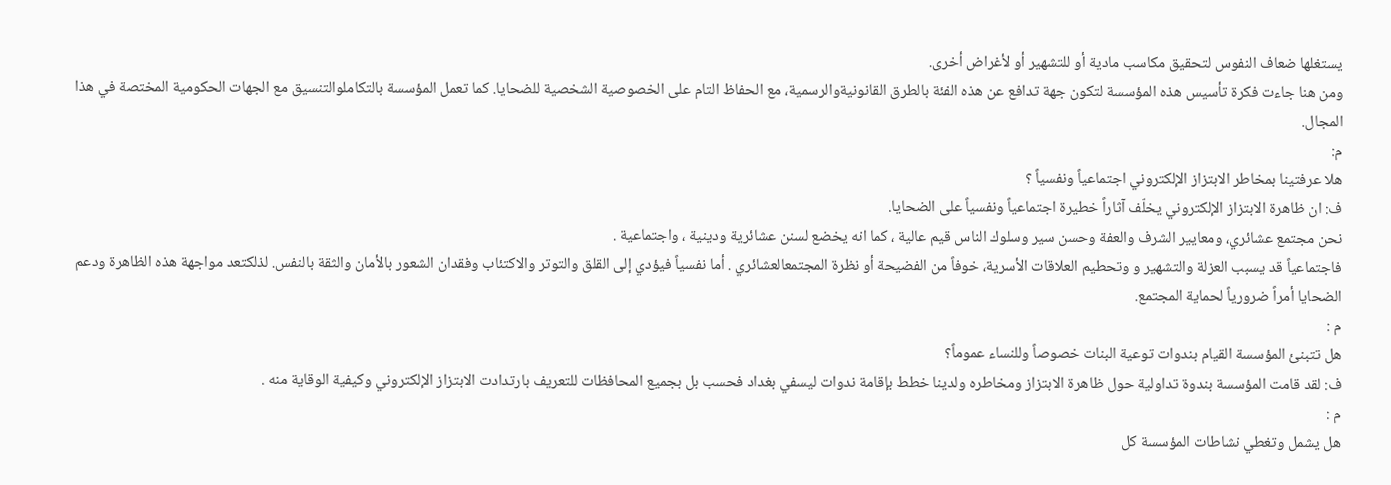يستغلها ضعاف النفوس لتحقيق مكاسب مادية أو للتشهير أو لأغراض أخرى.
ومن هنا جاءت فكرة تأسيس هذه المؤسسة لتكون جهة تدافع عن هذه الفئة بالطرق القانونيةوالرسمية، مع الحفاظ التام على الخصوصية الشخصية للضحايا. كما تعمل المؤسسة بالتكاملوالتنسيق مع الجهات الحكومية المختصة في هذا المجال.
م:
هلا عرفتينا بمخاطر الابتزاز الإلكتروني اجتماعياً ونفسياً ؟
ف: ان ظاهرة الابتزاز الإلكتروني يخلّف آثاراً خطيرة اجتماعياً ونفسياً على الضحايا.
نحن مجتمع عشائري، ومعايير الشرف والعفة وحسن سير وسلوك الناس قيم عالية ، كما انه يخضع لسنن عشائرية ودينية ، واجتماعية .
فاجتماعياً قد يسبب العزلة والتشهير و وتحطيم العلاقات الأسرية، خوفاً من الفضيحة أو نظرة المجتمعالعشائري . أما نفسياً فيؤدي إلى القلق والتوتر والاكتئاب وفقدان الشعور بالأمان والثقة بالنفس. لذلكتعد مواجهة هذه الظاهرة ودعم الضحايا أمراً ضرورياً لحماية المجتمع.
م :
هل تتبنئ المؤسسة القيام بندوات توعية البنات خصوصاً وللنساء عموماً؟
ف: لقد قامت المؤسسة بندوة تداولية حول ظاهرة الابتزاز ومخاطره ولدينا خطط بإقامة ندوات ليسفي بغداد فحسب بل بجميع المحافظات للتعريف بارتدادت الابتزاز الإلكتروني وكيفية الوقاية منه .
م :
هل يشمل وتغطي نشاطات المؤسسة كل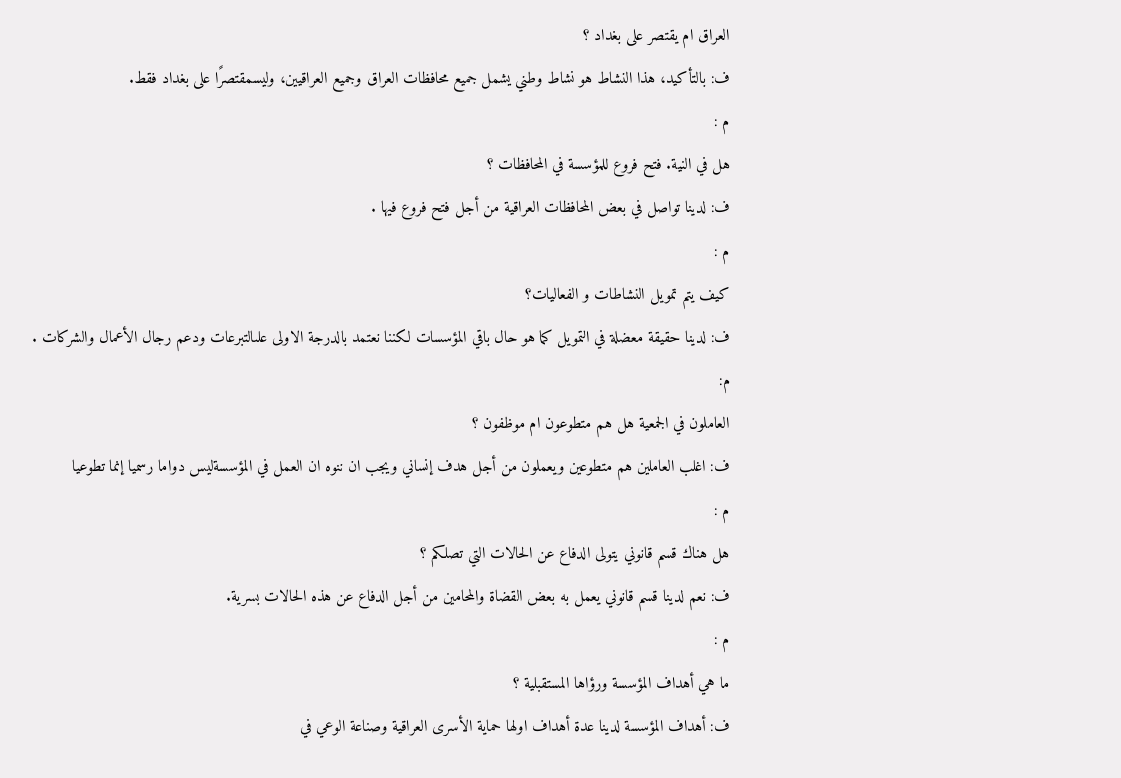العراق ام يقتصر على بغداد ؟
ف: بالتأكيد، هذا النشاط هو نشاط وطني يشمل جميع محافظات العراق وجميع العراقيين، وليسمقتصرًا على بغداد فقط.
م :
هل في النية. فتح فروع للمؤسسة في المحافظات ؟
ف: لدينا تواصل في بعض المحافظات العراقية من أجل فتح فروع فيها .
م :
كيف يتم تمويل النشاطات و الفعاليات؟
ف: لدينا حقيقة معضلة في التمويل كما هو حال باقي المؤسسات لكننا نعتمد بالدرجة الاولى علىالتبرعات ودعم رجال الأعمال والشركات .
م:
العاملون في الجمعية هل هم متطوعون ام موظفون ؟
ف: اغلب العاملين هم متطوعين ويعملون من أجل هدف إنساني ويجب ان ننوه ان العمل في المؤسسةليس دواما رسميا إنما تطوعيا
م :
هل هناك قسم قانوني يتولى الدفاع عن الحالات التي تصلكم ؟
ف: نعم لدينا قسم قانوني يعمل به بعض القضاة والمحامين من أجل الدفاع عن هذه الحالات بسرية.
م :
ما هي أهداف المؤسسة ورؤاها المستقبلية ؟
ف: أهداف المؤسسة لدينا عدة أهداف اولها حماية الأسرى العراقية وصناعة الوعي في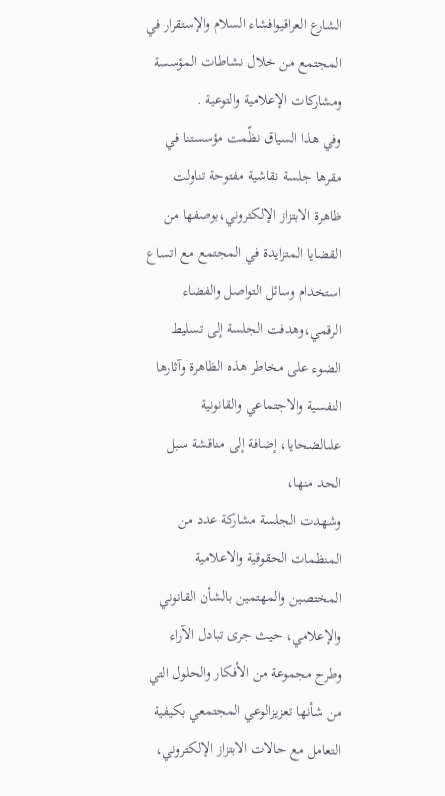الشارع العراقيوافشاء السلام والإستقرار في المجتمع من خلال نشاطات المؤسسة ومشاركات الإعلامية والتوعية .
وفي هذا السياق نظّمت مؤسستنا في مقرها جلسة نقاشية مفتوحة تناولت ظاهرة الابتزاز الإلكتروني،بوصفها من القضايا المتزايدة في المجتمع مع اتساع استخدام وسائل التواصل والفضاء الرقمي،وهدفت الجلسة إلى تسليط الضوء على مخاطر هذه الظاهرة وآثارها النفسية والاجتماعي والقانونية علىالضحايا، إضافة إلى مناقشة سبل الحد منها،
وشهدت الجلسة مشاركة عدد من المنظمات الحقوقية والاعلامية المختصين والمهتمين بالشأن القانوني والإعلامي، حيث جرى تبادل الآراء وطرح مجموعة من الأفكار والحلول التي من شأنها تعزيزالوعي المجتمعي بكيفية التعامل مع حالات الابتزاز الإلكتروني،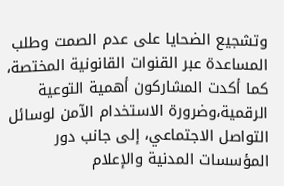وتشجيع الضحايا على عدم الصمت وطلب المساعدة عبر القنوات القانونية المختصة، كما أكدت المشاركون أهمية التوعية الرقمية،وضرورة الاستخدام الآمن لوسائل التواصل الاجتماعي، إلى جانب دور المؤسسات المدنية والإعلام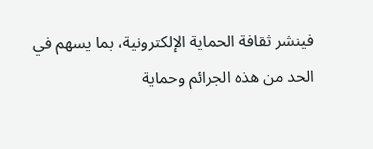فينشر ثقافة الحماية الإلكترونية، بما يسهم في الحد من هذه الجرائم وحماية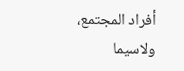أفراد المجتمع، ولاسيما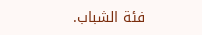فئة الشباب.